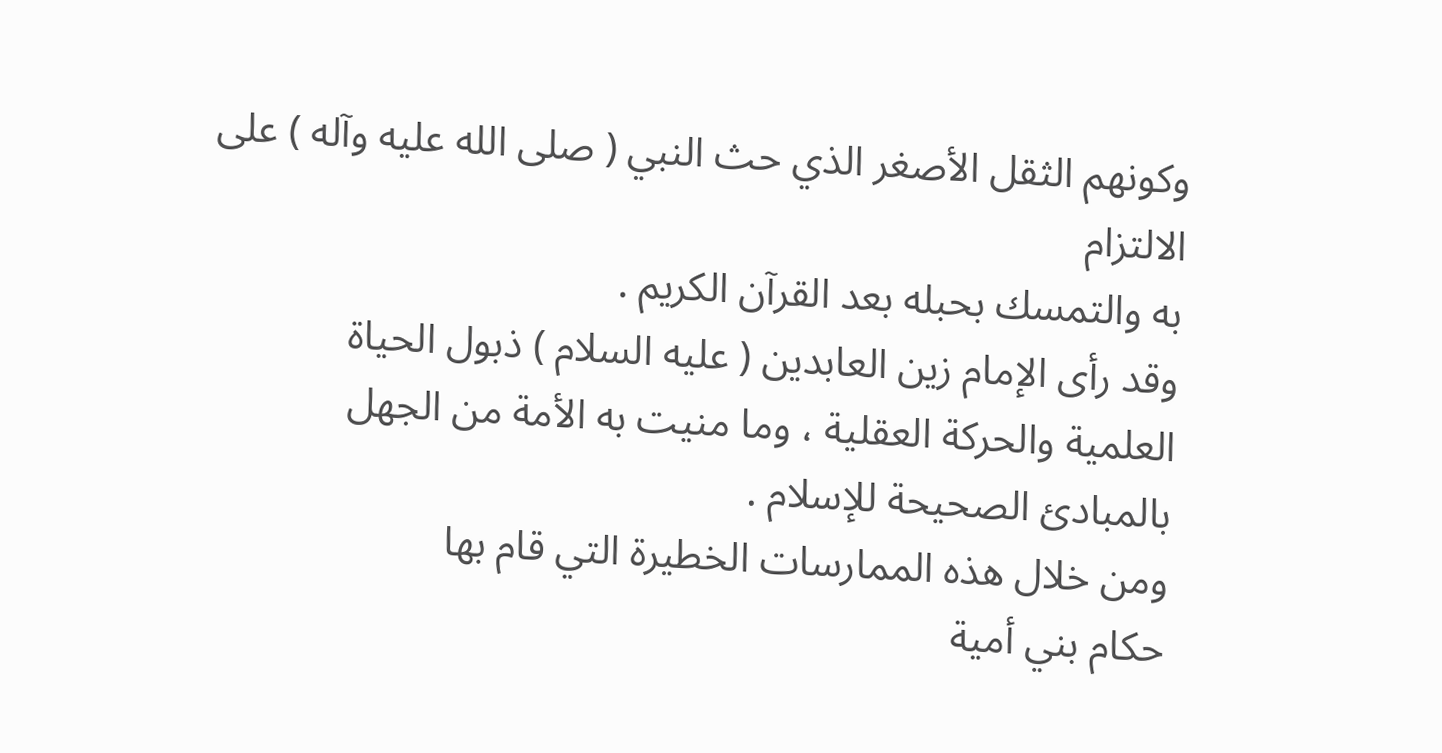وكونهم الثقل الأصغر الذي حث النبي ( صلى الله عليه وآله ) على الالتزام
به والتمسك بحبله بعد القرآن الكريم .
وقد رأى الإمام زين العابدين ( عليه السلام ) ذبول الحياة
العلمية والحركة العقلية ، وما منيت به الأمة من الجهل
بالمبادئ الصحيحة للإسلام .
ومن خلال هذه الممارسات الخطيرة التي قام بها
حكام بني أمية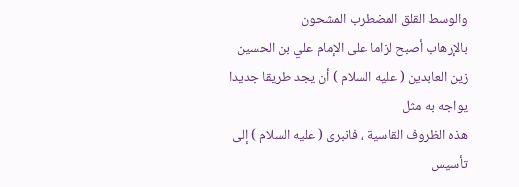والوسط القلق المضطرب المشحون
بالإرهاب أصبح لزاما على الإمام علي بن الحسين
زين العابدين ( عليه السلام ) أن يجد طريقا جديدا يواجه به مثل
هذه الظروف القاسية ، فانبرى ( عليه السلام ) إلى تأسيس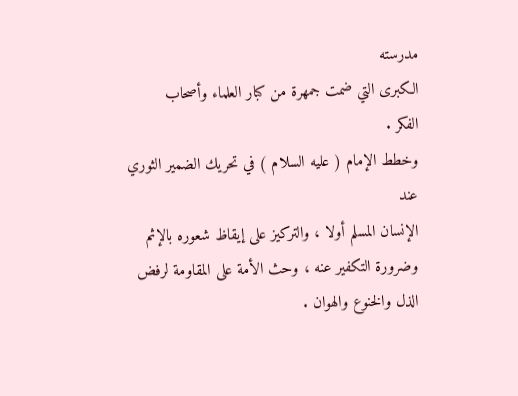مدرسته
الكبرى التي ضمت جمهرة من كبار العلماء وأصحاب
الفكر .
وخطط الإمام ( عليه السلام ) في تحريك الضمير الثوري عند
الإنسان المسلم أولا ، والتركيز على إيقاظ شعوره بالإثم
وضرورة التكفير عنه ، وحث الأمة على المقاومة لرفض
الذل والخنوع والهوان .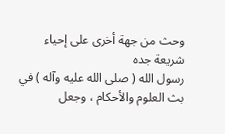وحث من جهة أخرى على إحياء شريعة جده
رسول الله ( صلى الله عليه وآله ) في بث العلوم والأحكام ، وجعل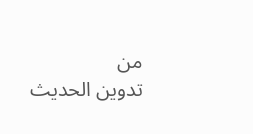من
تدوين الحديث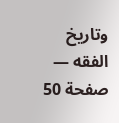وتاريخ الفقه — صفحة 50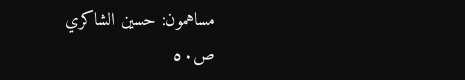مساهمون: حسين الشاكري
ص٥٠